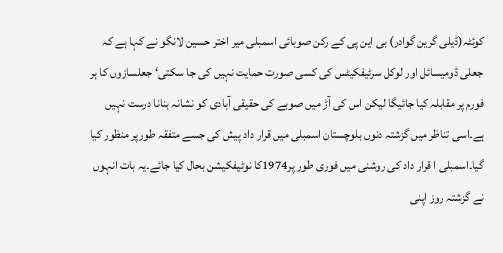کوئٹہ(ڈیلی گرین گوادر) بی این پی کے رکن صوبائی اسمبلی میر اختر حسین لانگو نے کہا ہے کہ جعلی ڈومیسائل اور لوکل سرٹیفکیٹس کی کسی صورت حمایت نہیں کی جا سکتی‘ جعلسازوں کا ہر فورم پر مقابلہ کیا جائیگا لیکن اس کی آڑ میں صوبے کی حقیقی آبادی کو نشانہ بنانا درست نہیں ہے۔اسی تناظر میں گزشتہ دنوں بلوچستان اسمبلی میں قرار داد پیش کی جسے متفقہ طورپر منظور کیا گیا۔اسمبلی ا قرار داد کی روشنی میں فوری طور پر1974کا نوٹیفکیشن بحال کیا جائے۔یہ بات انہوں نے گزشتہ روز اپنی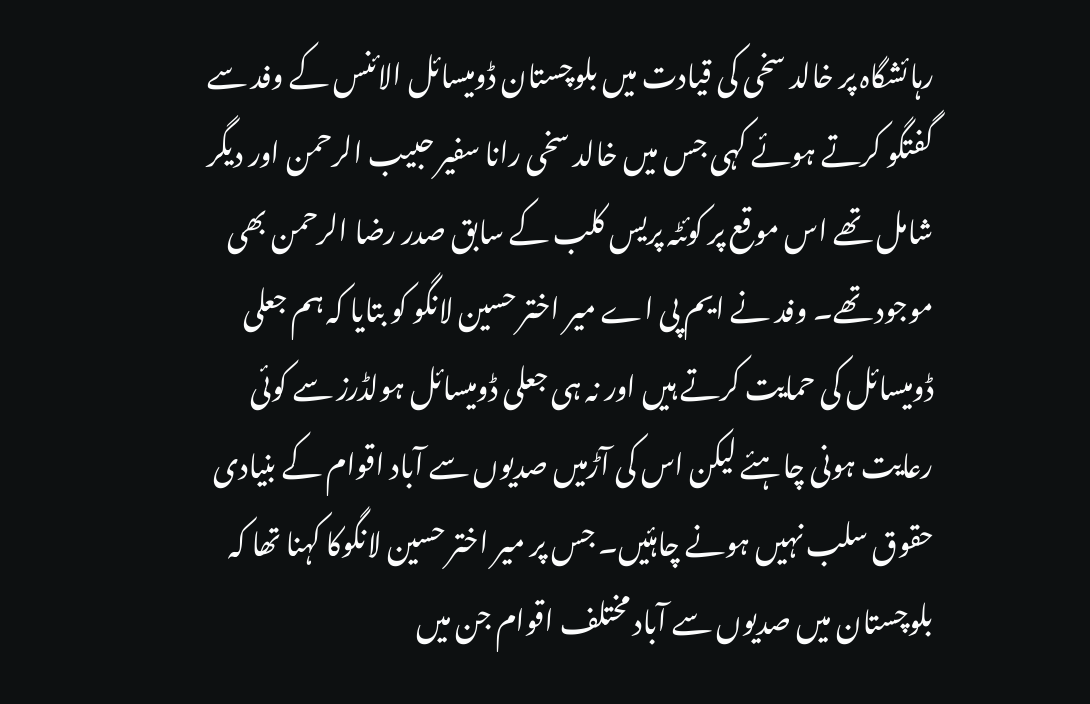رہائشگاہ پر خالد سخی کی قیادت میں بلوچستان ڈومیسائل الائنس کے وفد سے گفتگو کرتے ہوئے کہی جس میں خالد سخی رانا سفیر حبیب الرحمن اور دیگر شامل تھے اس موقع پر کوئٹہ پریس کلب کے سابق صدر رضا الرحمن بھی موجود تھے۔ وفد نے ایم پی اے میر اختر حسین لانگو کو بتایا کہ ہم جعلی ڈومیسائل کی حمایت کرتے ہیں اور نہ ہی جعلی ڈومیسائل ہولڈرز سے کوئی رعایت ہونی چاہئے لیکن اس کی آڑمیں صدیوں سے آباد اقوام کے بنیادی حقوق سلب نہیں ہونے چاہئیں۔ جس پر میر اختر حسین لانگوکا کہنا تھا کہ بلوچستان میں صدیوں سے آباد مختلف اقوام جن میں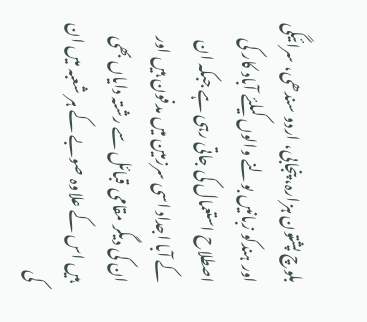بلوچ پشتون ہزارہ، پنجابی، اردو سندھی، سرائیگی اور ہندکو زبانیں بولنے والوں کیلئے آباد کار کی اصطلاح استعمال کی جاتی رہی ہے جبکہ ان کے آبا اجداد اسی سرزمین میں مدفون ہیں اور ان کی دیگر مقامی قبائل سے رشتہ دایاں بھی ہیں اس کے علاوہ صوبے کے ہر شعبہ میں ان کی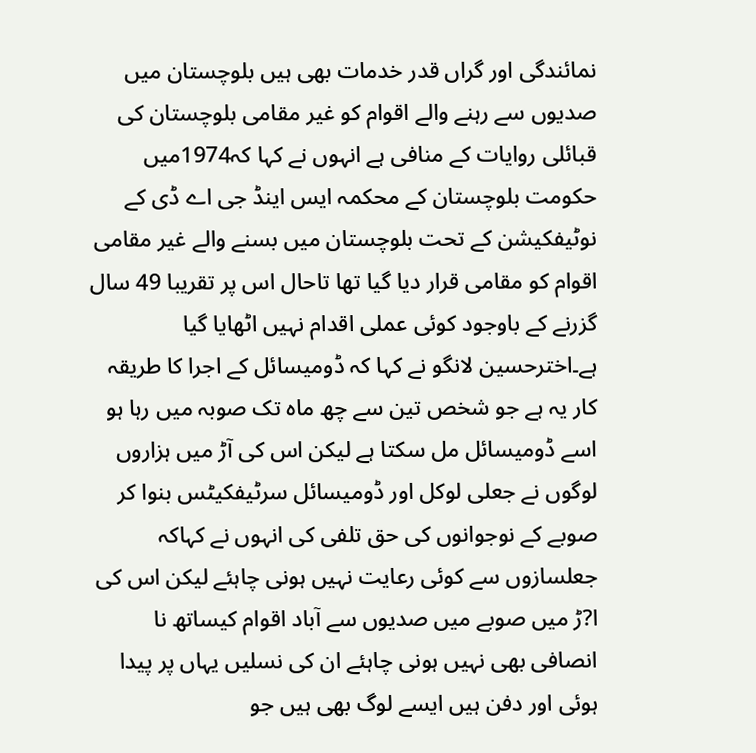نمائندگی اور گراں قدر خدمات بھی ہیں بلوچستان میں صدیوں سے رہنے والے اقوام کو غیر مقامی بلوچستان کی قبائلی روایات کے منافی ہے انہوں نے کہا کہ1974میں حکومت بلوچستان کے محکمہ ایس اینڈ جی اے ڈی کے نوٹیفکیشن کے تحت بلوچستان میں بسنے والے غیر مقامی اقوام کو مقامی قرار دیا گیا تھا تاحال اس پر تقریبا 49 سال گزرنے کے باوجود کوئی عملی اقدام نہیں اٹھایا گیا ہے۔اخترحسین لانگو نے کہا کہ ڈومیسائل کے اجرا کا طریقہ کار یہ ہے جو شخص تین سے چھ ماہ تک صوبہ میں رہا ہو اسے ڈومیسائل مل سکتا ہے لیکن اس کی آڑ میں ہزاروں لوگوں نے جعلی لوکل اور ڈومیسائل سرٹیفکیٹس بنوا کر صوبے کے نوجوانوں کی حق تلفی کی انہوں نے کہاکہ جعلسازوں سے کوئی رعایت نہیں ہونی چاہئے لیکن اس کی ا?ڑ میں صوبے میں صدیوں سے آباد اقوام کیساتھ نا انصافی بھی نہیں ہونی چاہئے ان کی نسلیں یہاں پر پیدا ہوئی اور دفن ہیں ایسے لوگ بھی ہیں جو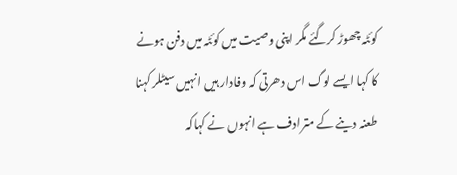کوئٹہ چھوڑ کرگئے مگر اپنی وصیت میں کوئٹہ میں دفن ہونے کا کہا ایسے لوگ اس دھرتی کہ وفادار ہیں انہیں سیٹلر کہنا طعنہ دینے کے مترادف ہے انہوں نے کہاکہ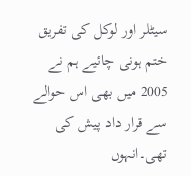سیٹلر اور لوکل کی تفریق ختم ہونی چائیے ہم نے 2005 میں بھی اس حوالے سے قرار داد پیش کی تھی۔انہوں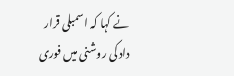نے کہا کہ اسمبلی قرار داد کی روشنی میں فوری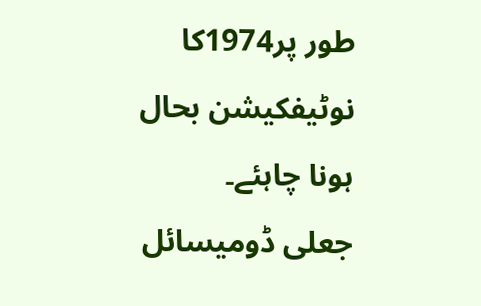طور پر1974کا نوٹیفکیشن بحال ہونا چاہئے۔
جعلی ڈومیسائل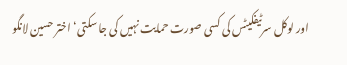اور لوکل سرٹیفکیٹس کی کسی صورت حمایت نہیں کی جا سکتی‘ اختر حسین لانگو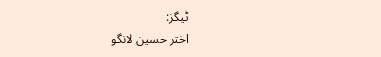ٹیگز:
اختر حسین لانگو